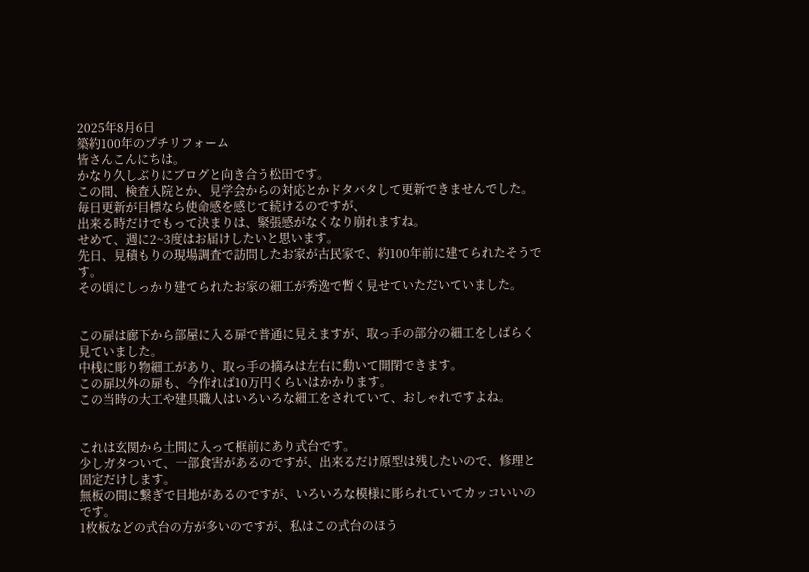2025年8月6日
築約100年のプチリフォーム
皆さんこんにちは。
かなり久しぶりにブログと向き合う松田です。
この間、検査入院とか、見学会からの対応とかドタバタして更新できませんでした。
毎日更新が目標なら使命感を感じて続けるのですが、
出来る時だけでもって決まりは、緊張感がなくなり崩れますね。
せめて、週に2~3度はお届けしたいと思います。
先日、見積もりの現場調査で訪問したお家が古民家で、約100年前に建てられたそうです。
その頃にしっかり建てられたお家の細工が秀逸で暫く見せていただいていました。


この扉は廊下から部屋に入る扉で普通に見えますが、取っ手の部分の細工をしばらく見ていました。
中桟に彫り物細工があり、取っ手の摘みは左右に動いて開閉できます。
この扉以外の扉も、今作れば10万円くらいはかかります。
この当時の大工や建具職人はいろいろな細工をされていて、おしゃれですよね。


これは玄関から土間に入って框前にあり式台です。
少しガタついて、一部食害があるのですが、出来るだけ原型は残したいので、修理と固定だけします。
無板の間に繋ぎで目地があるのですが、いろいろな模様に彫られていてカッコいいのです。
1枚板などの式台の方が多いのですが、私はこの式台のほう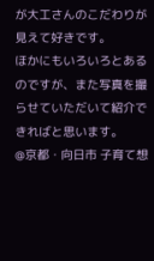が大工さんのこだわりが見えて好きです。
ほかにもいろいろとあるのですが、また写真を撮らせていただいて紹介できればと思います。
@京都・向日市 子育て想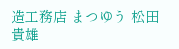造工務店 まつゆう 松田貴雄